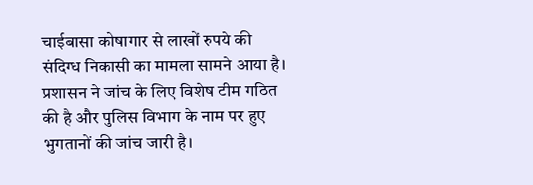चाईबासा कोषागार से लाखों रुपये की संदिग्ध निकासी का मामला सामने आया है। प्रशासन ने जांच के लिए विशेष टीम गठित की है और पुलिस विभाग के नाम पर हुए भुगतानों की जांच जारी है।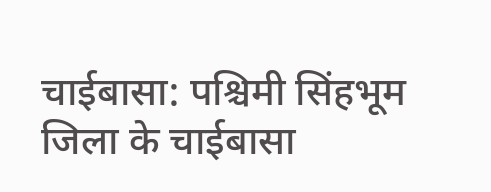चाईबासा: पश्चिमी सिंहभूम जिला के चाईबासा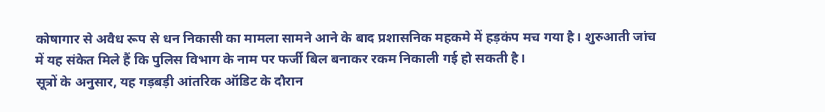कोषागार से अवैध रूप से धन निकासी का मामला सामने आने के बाद प्रशासनिक महकमे में हड़कंप मच गया है। शुरुआती जांच में यह संकेत मिले हैं कि पुलिस विभाग के नाम पर फर्जी बिल बनाकर रकम निकाली गई हो सकती है।
सूत्रों के अनुसार, यह गड़बड़ी आंतरिक ऑडिट के दौरान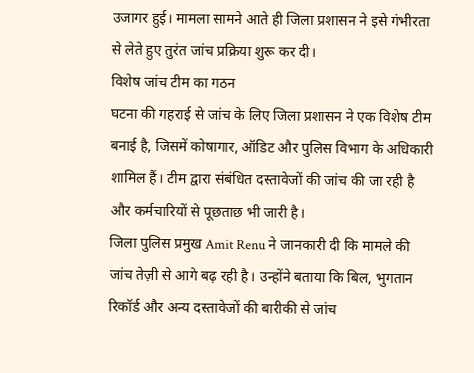उजागर हुई। मामला सामने आते ही जिला प्रशासन ने इसे गंभीरता से लेते हुए तुरंत जांच प्रक्रिया शुरू कर दी।
विशेष जांच टीम का गठन
घटना की गहराई से जांच के लिए जिला प्रशासन ने एक विशेष टीम बनाई है, जिसमें कोषागार, ऑडिट और पुलिस विभाग के अधिकारी शामिल हैं। टीम द्वारा संबंधित दस्तावेजों की जांच की जा रही है और कर्मचारियों से पूछताछ भी जारी है।
जिला पुलिस प्रमुख Amit Renu ने जानकारी दी कि मामले की जांच तेज़ी से आगे बढ़ रही है। उन्होंने बताया कि बिल, भुगतान रिकॉर्ड और अन्य दस्तावेजों की बारीकी से जांच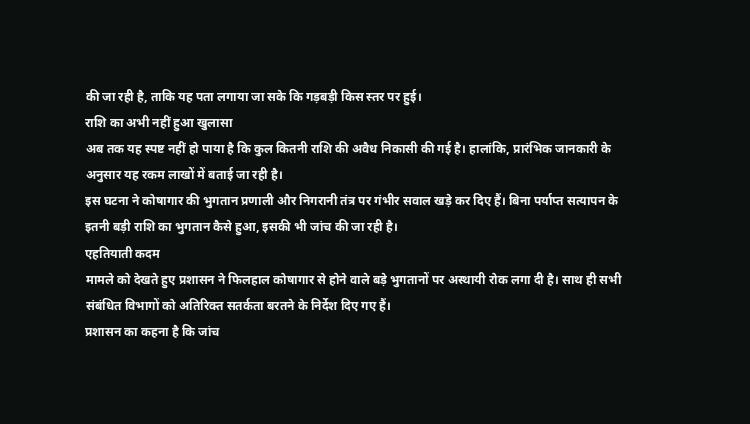की जा रही है, ताकि यह पता लगाया जा सके कि गड़बड़ी किस स्तर पर हुई।
राशि का अभी नहीं हुआ खुलासा
अब तक यह स्पष्ट नहीं हो पाया है कि कुल कितनी राशि की अवैध निकासी की गई है। हालांकि, प्रारंभिक जानकारी के अनुसार यह रकम लाखों में बताई जा रही है।
इस घटना ने कोषागार की भुगतान प्रणाली और निगरानी तंत्र पर गंभीर सवाल खड़े कर दिए हैं। बिना पर्याप्त सत्यापन के इतनी बड़ी राशि का भुगतान कैसे हुआ, इसकी भी जांच की जा रही है।
एहतियाती कदम
मामले को देखते हुए प्रशासन ने फिलहाल कोषागार से होने वाले बड़े भुगतानों पर अस्थायी रोक लगा दी है। साथ ही सभी संबंधित विभागों को अतिरिक्त सतर्कता बरतने के निर्देश दिए गए हैं।
प्रशासन का कहना है कि जांच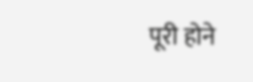पूरी होने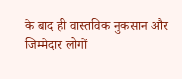के बाद ही वास्तविक नुकसान और जिम्मेदार लोगों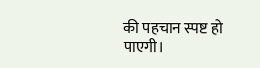की पहचान स्पष्ट हो पाएगी।